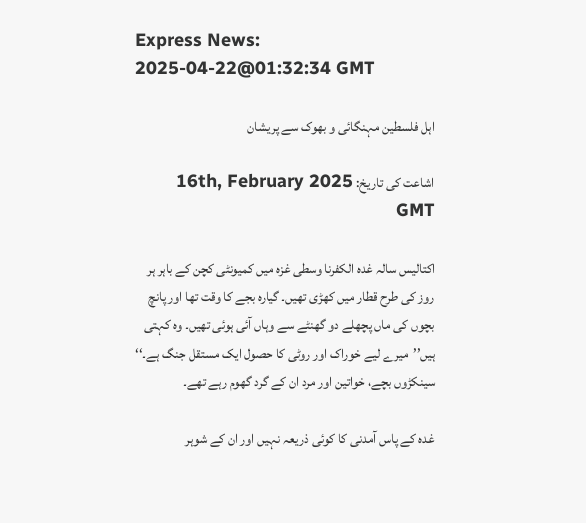Express News:
2025-04-22@01:32:34 GMT

اہل فلسطین مہنگائی و بھوک سے پریشان

اشاعت کی تاریخ: 16th, February 2025 GMT

اکتالیس سالہ غدہ الکفرنا وسطی غزہ میں کمیونٹی کچن کے باہر ہر روز کی طرح قطار میں کھڑی تھیں۔ گیارہ بجے کا وقت تھا اور پانچ بچوں کی ماں پچھلے دو گھنٹے سے وہاں آئی ہوئی تھیں۔ وہ کہتی ہیں’’میرے لیے خوراک اور روٹی کا حصول ایک مستقل جنگ ہے۔‘‘ سینکڑوں بچے، خواتین اور مرد ان کے گرد گھوم رہے تھے۔

غدہ کے پاس آمدنی کا کوئی ذریعہ نہیں اور ان کے شوہر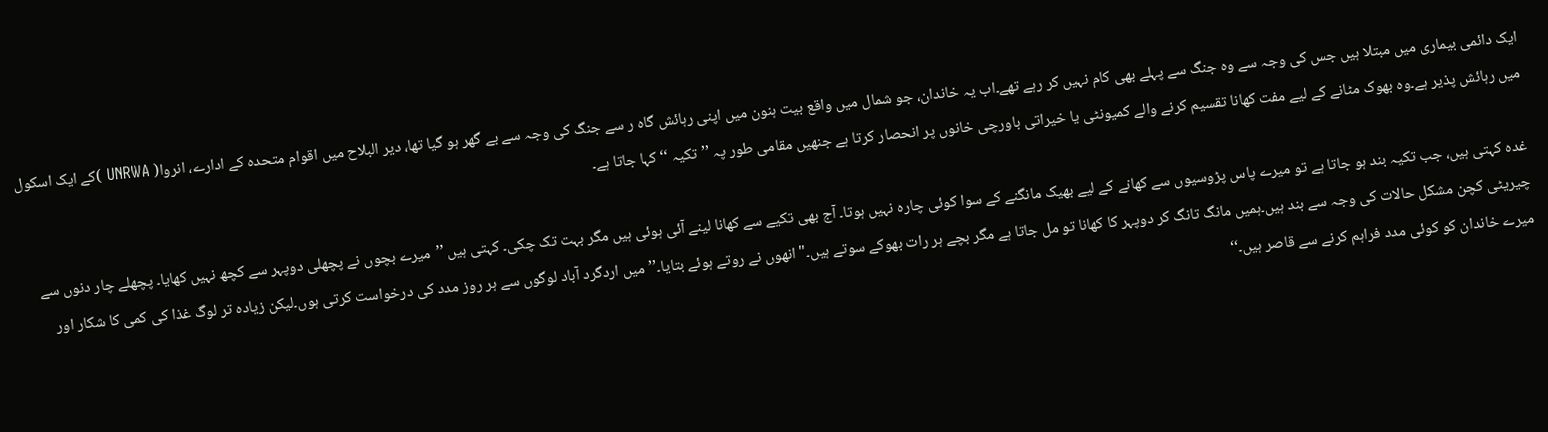ایک دائمی بیماری میں مبتلا ہیں جس کی وجہ سے وہ جنگ سے پہلے بھی کام نہیں کر رہے تھے۔اب یہ خاندان، جو شمال میں واقع بیت ہنون میں اپنی رہائش گاہ ر سے جنگ کی وجہ سے بے گھر ہو گیا تھا، دیر البلاح میں اقوام متحدہ کے ادارے، انروا( UNRWA )کے ایک اسکول میں رہائش پذیر ہے۔وہ بھوک مٹانے کے لیے مفت کھانا تقسیم کرنے والے کمیونٹی یا خیراتی باورچی خانوں پر انحصار کرتا ہے جنھیں مقامی طور پہ ’’تکیہ ‘‘کہا جاتا ہے۔

غدہ کہتی ہیں، جب تکیہ بند ہو جاتا ہے تو میرے پاس پڑوسیوں سے کھانے کے لیے بھیک مانگنے کے سوا کوئی چارہ نہیں ہوتا۔ آج بھی تکیے سے کھانا لینے آئی ہوئی ہیں مگر بہت تک چکی۔ کہتی ہیں ’’میرے بچوں نے پچھلی دوپہر سے کچھ نہیں کھایا۔ پچھلے چار دنوں سے چیریٹی کچن مشکل حالات کی وجہ سے بند ہیں۔ہمیں مانگ تانگ کر دوپہر کا کھانا تو مل جاتا ہے مگر بچے ہر رات بھوکے سوتے ہیں۔" انھوں نے روتے ہوئے بتایا۔’’میں اردگرد آباد لوگوں سے ہر روز مدد کی درخواست کرتی ہوں۔لیکن زیادہ تر لوگ غذا کی کمی کا شکار اور میرے خاندان کو کوئی مدد فراہم کرنے سے قاصر ہیں۔‘‘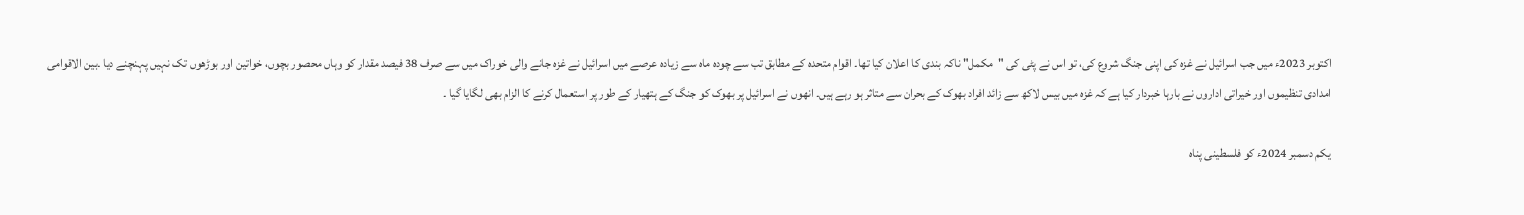اکتوبر 2023ء میں جب اسرائیل نے غزہ کی اپنی جنگ شروع کی، تو اس نے پٹی کی "مکمل" ناکہ بندی کا اعلان کیا تھا۔ اقوام متحدہ کے مطابق تب سے چودہ ماہ سے زیادہ عرصے میں اسرائیل نے غزہ جانے والی خوراک میں سے صرف 38 فیصد مقدار کو وہاں محصور بچوں، خواتین اور بوڑھوں تک نہیں پہنچنے دیا ۔بین الاقوامی امدادی تنظیموں اور خیراتی اداروں نے بارہا خبردار کیا ہے کہ غزہ میں بیس لاکھ سے زائد افراد بھوک کے بحران سے متاثر ہو رہے ہیں۔ انھوں نے اسرائیل پر بھوک کو جنگ کے ہتھیار کے طور پر استعمال کرنے کا الزام بھی لگایا گیا ۔

یکم دسمبر 2024ء کو فلسطینی پناہ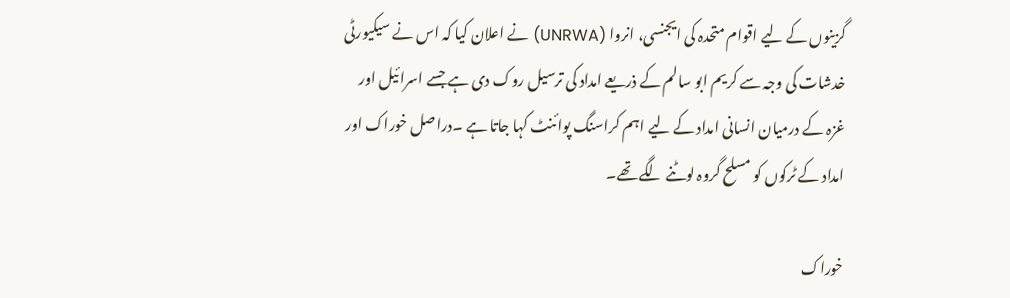گزینوں کے لیے اقوام متحدہ کی ایجنسی، انروا (UNRWA) نے اعلان کیا کہ اس نے سیکیورٹی خدشات کی وجہ سے کریم ابو سالم کے ذریعے امداد کی ترسیل روک دی ہے جسے اسرائیل اور غزہ کے درمیان انسانی امداد کے لیے اہم کراسنگ پوائنٹ کہا جاتا ہے ۔دراصل خوراک اور امداد کے ٹرکوں کو مسلح گروہ لوٹنے لگے تھے۔

خوراک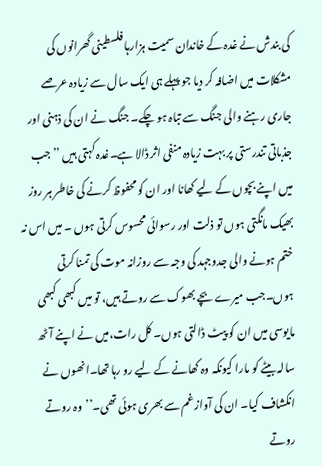کی بندش نے غدہ کے خاندان سمیت ہزارہا فلسطینی گھرانوں کی مشکلات میں اضافہ کر دیا جو پہلے ہی ایک سال سے زیادہ عرصے جاری رہنے والی جنگ سے تباہ ہو چکے۔ جنگ نے ان کی ذہنی اور جذباتی تندرستی پر بہت زیادہ منفی اثر ڈالا ہے۔غدہ کہتی ہیں ’’جب میں اپنے بچوں کے لیے کھانا اور ان کو محفوظ کرنے کی خاطر ہر روز بھیک مانگتی ہوں تو ذلت اور رسوائی محسوس کرتی ہوں ۔ میں اس نہ ختم ہونے والی جدوجہد کی وجہ سے روزانہ موت کی تمنا کرتی ہوں۔جب میرے بچے بھوک سے روتے ہیں، تو میں کبھی کبھی مایوسی میں ان کو پیٹ ڈالتی ہوں۔ کل رات،میں نے اپنے آٹھ سالہ بیٹے کو مارا کیونکہ وہ کھانے کے لیے رو رہا تھا۔انھوں نے انکشاف کیا۔ ان کی آواز غم سے بھری ہوئی تھی۔’’وہ روتے روتے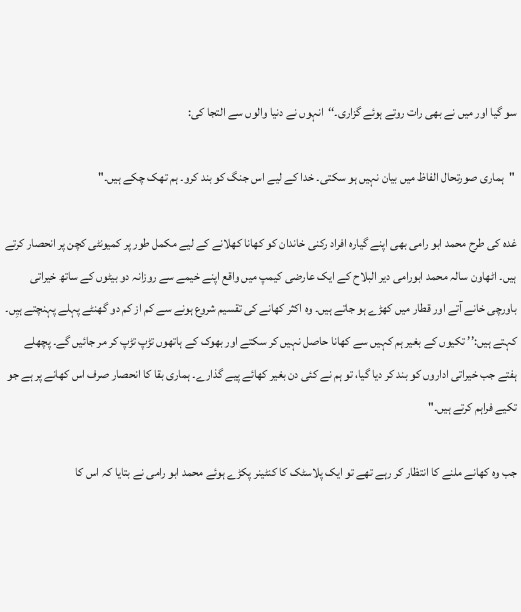سو گیا اور میں نے بھی رات روتے ہوئے گزاری۔‘‘انہوں نے دنیا والوں سے التجا کی:

 "ہماری صورتحال الفاظ میں بیان نہیں ہو سکتی۔ خدا کے لیے اس جنگ کو بند کرو۔ ہم تھک چکے ہیں۔"

غدہ کی طرح محمد ابو رامی بھی اپنے گیارہ افراد رکنی خاندان کو کھانا کھلانے کے لیے مکمل طور پر کمیونٹی کچن پر انحصار کرتے ہیں۔ اٹھاون سالہ محمد ابورامی دیر البلاح کے ایک عارضی کیمپ میں واقع اپنے خیمے سے روزانہ دو بیٹوں کے ساتھ خیراتی باورچی خانے آتے اور قطار میں کھڑے ہو جاتے ہیں۔ وہ اکثر کھانے کی تقسیم شروع ہونے سے کم از کم دو گھنٹے پہلے پہنچتے ہیِں۔ کہتے ہیں:’’ تکیوں کے بغیر ہم کہیں سے کھانا حاصل نہیں کر سکتے اور بھوک کے ہاتھوں تڑپ تڑپ کر مر جائیں گے۔ پچھلے ہفتے جب خیراتی اداروں کو بند کر دیا گیا، تو ہم نے کئی دن بغیر کھائے پیے گذارے۔ ہماری بقا کا انحصار صرف اس کھانے پر ہے جو تکیے فراہم کرتے ہیں۔"

جب وہ کھانے ملنے کا انتظار کر رہے تھے تو ایک پلاسٹک کا کنٹینر پکڑے ہوئے محمد ابو رامی نے بتایا کہ اس کا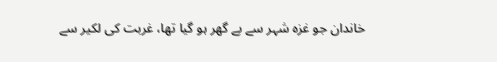خاندان جو غزہ شہر سے بے گھر ہو گیا تھا، غربت کی لکیر سے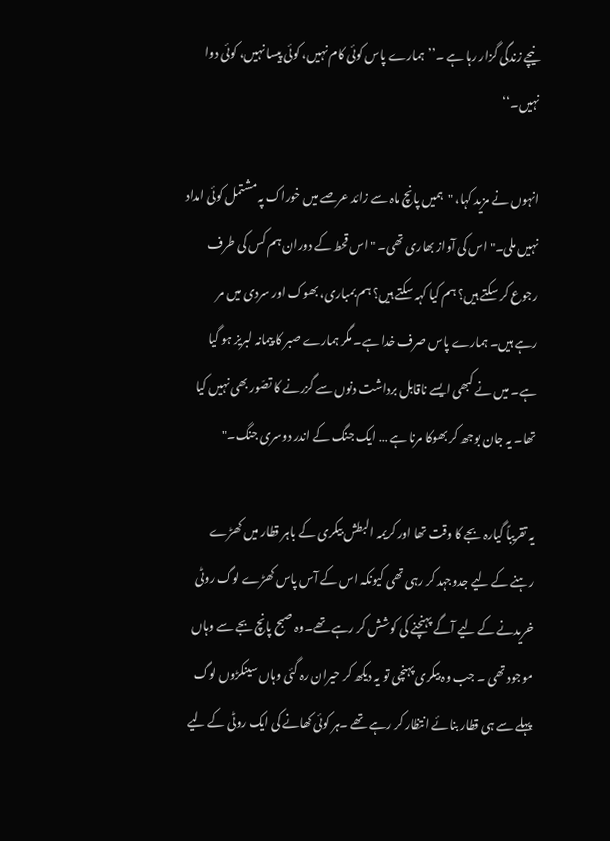نیچے زندگی گزار رہا ہے ۔’’ہمارے پاس کوئی کام نہیں، کوئی پیسا نہیں، کوئی دوا نہیں۔‘‘

انہوں نے مزید کہا، "ہمیں پانچ ماہ سے زائد عرصے میں خوراک پہ مشتمل کوئی امداد نہیں ملی۔" اس کی آواز بھاری تھی۔ "اس قحط کے دوران ہم کس کی طرف رجوع کر سکتے ہیں؟ ہم کیا کہہ سکتے ہیں؟ ہم بمباری، بھوک اور سردی میں مر رہے ہیں۔ ہمارے پاس صرف خدا ہے۔ مگر ہمارے صبر کا پیمانہ لبریز ہو گیا ہے۔ میں نے کبھی ایسے ناقابل برداشت دنوں سے گزرنے کا تصّور بھی نہیں کیا تھا۔ یہ جان بوجھ کر بھوکا مرنا ہے … ایک جنگ کے اندر دوسری جنگ۔"

یہ تقریباً گیارہ بجے کا وقت تھا اور کریمہ البطش بیکری کے باہر قطار میں کھڑے رہنے کے لیے جدوجہد کر رہی تھی کیونکہ اس کے آس پاس کھڑے لوگ روٹی خریدنے کے لیے آگے پہنچنے کی کوشش کر رہے تھے۔وہ صبح پانچ بجے سے وہاں موجود تھی ۔ جب وہ بیکری پہنچی تو یہ دیکھ کر حیران رہ گئی وہاں سینکڑوں لوگ پہلے سے ہی قطار بنائے انتظار کر رہے تھے ۔ہر کوئی کھانے کی ایک روٹی کے لیے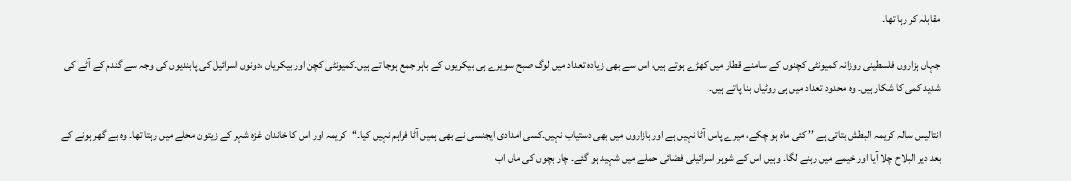مقابلہ کر رہا تھا۔

جہاں ہزاروں فلسطینی روزانہ کمیونٹی کچنوں کے سامنے قطار میں کھڑے ہوتے ہیں، اس سے بھی زیادہ تعداد میں لوگ صبح سویرے ہی بیکریوں کے باہر جمع ہوجا تے ہیں۔کمیونٹی کچن اور بیکریاں ،دونوں اسرائیل کی پابندیوں کی وجہ سے گندم کے آٹے کی شدید کمی کا شکار ہیں۔ وہ محدود تعداد میں ہی روٹیاں بنا پاتے ہیں۔

انتالیس سالہ کریمہ البطش بتاتی ہے ’’ کئی ماہ ہو چکے، میرے پاس آٹا نہیں ہے اور بازاروں میں بھی دستیاب نہیں۔کسی امدادی ایجنسی نے بھی ہمیں آٹا فراہم نہیں کیا۔‘‘کریمہ اور اس کا خاندان غزہ شہر کے زیتون محلے میں رہتا تھا۔ وہ بے گھر ہونے کے بعد دیر البلاح چلا آیا اور خیمے میں رہنے لگا۔ وہیں اس کے شوہر اسرائیلی فضائی حملے میں شہید ہو گئے۔ چار بچوں کی ماں اب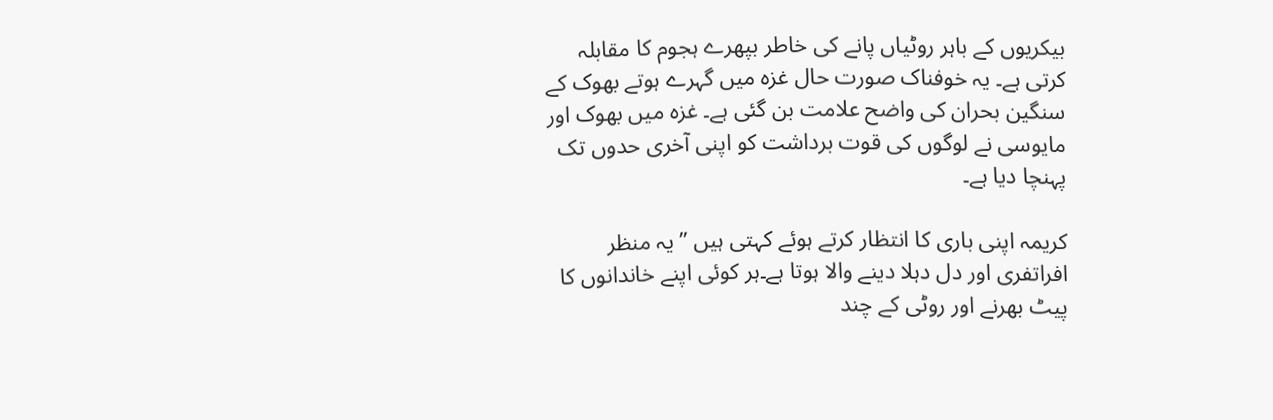بیکریوں کے باہر روٹیاں پانے کی خاطر بپھرے ہجوم کا مقابلہ کرتی ہے۔ یہ خوفناک صورت حال غزہ میں گہرے ہوتے بھوک کے سنگین بحران کی واضح علامت بن گئی ہے۔ غزہ میں بھوک اور مایوسی نے لوگوں کی قوت برداشت کو اپنی آخری حدوں تک پہنچا دیا ہے۔

کریمہ اپنی باری کا انتظار کرتے ہوئے کہتی ہیں ’’یہ منظر افراتفری اور دل دہلا دینے والا ہوتا ہے۔ہر کوئی اپنے خاندانوں کا پیٹ بھرنے اور روٹی کے چند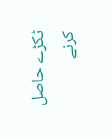ٹکڑے حاصل کرنے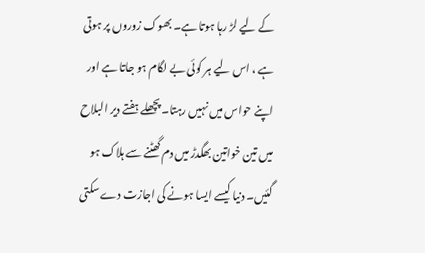کے لیے لڑ رہا ہوتا ہے۔ بھوک زوروں پر ہوتی ہے ، اس لیے ہر کوئی بے لگام ہو جاتا ہے اور اپنے حواس میں نہیں رہتا۔ پچھلے ہفتے دیر البلاح میں تین خواتین بھگدڑ میں دم گھٹنے سے ہلاک ہو گئیں۔ دنیا کیسے ایسا ہونے کی اجازت دے سکتی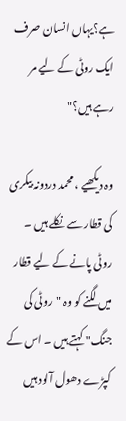ہے؟یہاں انسان صرف ایک روٹی کے لیے مر رہے ہیں؟"

وہ دیکھیے ، محمد دردونہ بیکری کی قطار سے نکلے ہیں ۔ روٹی پانے کے لیے قطار میں لگنے کو وہ "روٹی کی جنگ" کہتے ہیں ۔ اس کے کپڑے دھول آلود ہیں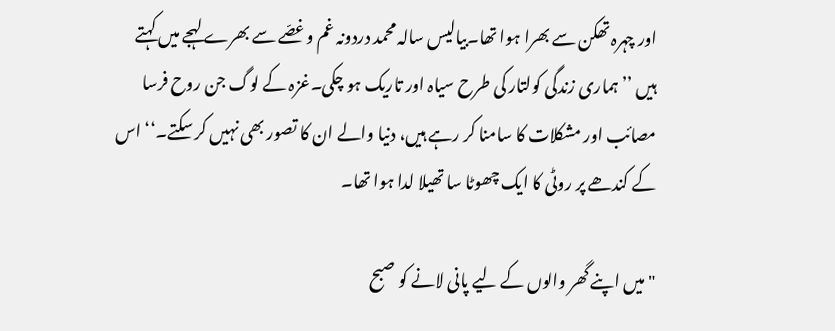اور چہرہ تھکن سے بھرا ہوا تھا۔بیالیس سالہ محمد دردونہ غم وغصّے سے بھرے لہجے میں کہتے ہیں ’’ہماری زندگی کولتار کی طرح سیاہ اور تاریک ہو چکی۔غزہ کے لوگ جن روح فرسا مصائب اور مشکلات کا سامنا کر رہے ہیں، دنیا والے ان کا تصور بھی نہیں کر سکتے۔‘‘ اس کے کندھے پر روٹی کا ایک چھوٹا سا تھیلا لدا ہوا تھا۔

"میں اپنے گھر والوں کے لیے پانی لانے کو صبح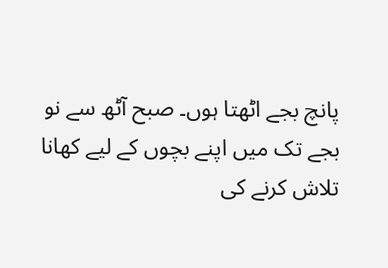پانچ بجے اٹھتا ہوں۔ صبح آٹھ سے نو بجے تک میں اپنے بچوں کے لیے کھانا تلاش کرنے کی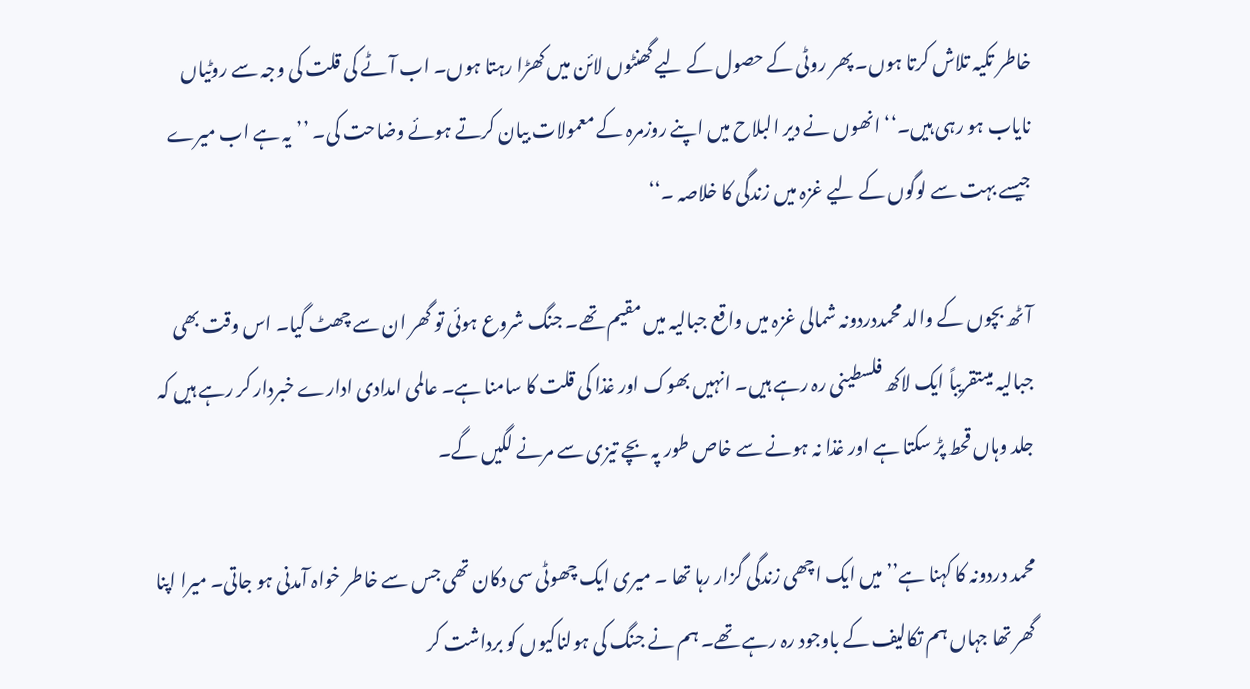خاطر تکیہ تلاش کرتا ہوں۔ پھر روٹی کے حصول کے لیے گھنٹوں لائن میں کھڑا رہتا ہوں۔ اب آٹے کی قلت کی وجہ سے روٹیاں نایاب ہو رہی ہیں۔‘‘ انھوں نے دیر البلاح میں اپنے روزمرہ کے معمولات بیان کرتے ہوئے وضاحت کی۔ ’’یہ ہے اب میرے جیسے بہت سے لوگوں کے لیے غزہ میں زندگی کا خلاصہ ۔‘‘

آٹھ بچوں کے والد محمددردونہ شمالی غزہ میں واقع جبالیہ میں مقیم تھے۔ جنگ شروع ہوئی تو گھر ان سے چھٹ گیا۔ اس وقت بھی جبالیہ میںتقریباً ایک لاکھ فلسطینی رہ رہے ہیں۔ انہیں بھوک اور غذا کی قلت کا سامنا ہے۔ عالمی امدادی ادارے خبردار کر رہے ہیں کہ جلد وہاں قحط پڑ سکتا ہے اور غذا نہ ہونے سے خاص طور پہ بچے تیزی سے مرنے لگیں گے۔

محمد دردونہ کا کہنا ہے’’ میں ایک اچھی زندگی گزار رہا تھا ۔ میری ایک چھوٹی سی دکان تھی جس سے خاطر خواہ آمدنی ہو جاتی۔ میرا اپنا گھر تھا جہاں ہم تکالیف کے باوجود رہ رہے تھے۔ ہم نے جنگ کی ہولناکیوں کو برداشت کر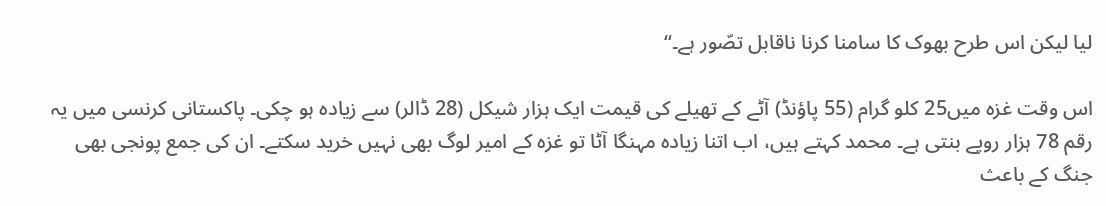لیا لیکن اس طرح بھوک کا سامنا کرنا ناقابل تصّور ہے۔‘‘

اس وقت غزہ میں25 کلو گرام (55 پاؤنڈ) آٹے کے تھیلے کی قیمت ایک ہزار شیکل (28 ڈالر) سے زیادہ ہو چکی۔ پاکستانی کرنسی میں یہ رقم 78 ہزار روپے بنتی ہے۔ محمد کہتے ہیں، اب اتنا زیادہ مہنگا آٹا تو غزہ کے امیر لوگ بھی نہیں خرید سکتے۔ ان کی جمع پونجی بھی جنگ کے باعث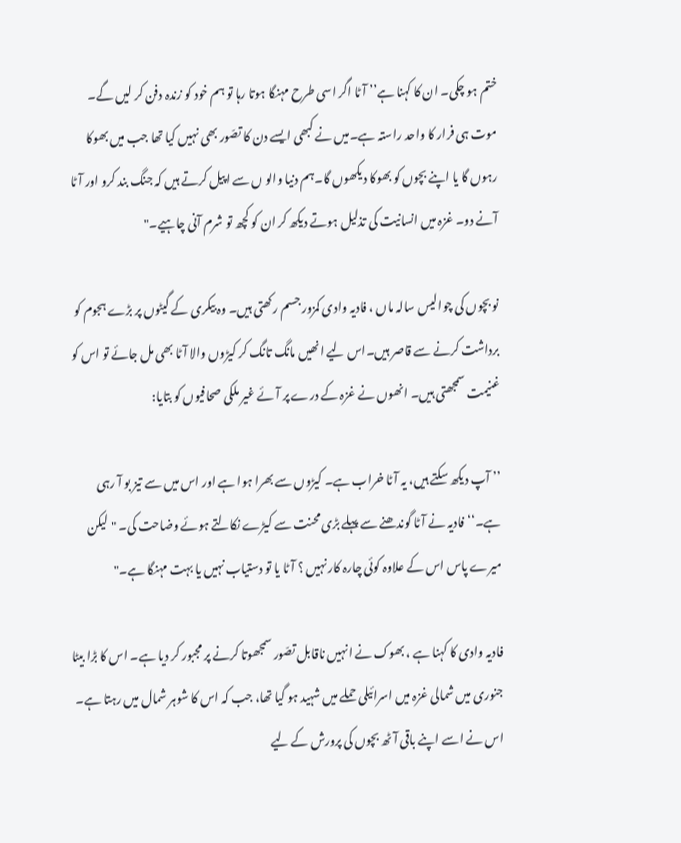ختم ہو چکی۔ ان کا کہنا ہے’’ آٹا اگر اسی طرح مہنگا ہوتا رہا تو ہم خود کو زندہ دفن کر لیں گے۔ موت ہی فرار کا واحد راستہ ہے۔میں نے کبھی ایسے دن کا تصّور بھی نہیں کیا تھا جب میں بھوکا رہوں گا یا اپنے بچوں کو بھوکا دیکھوں گا۔ہم دنیا والو ں سے اپیل کرتے ہیں کہ جنگ بند کرو اور آٹا آنے دو۔ غزہ میں انسانیت کی تذلیل ہوتے دیکھ کر ان کو کچھ تو شرم آنی چاہیے۔"

نو بچوں کی چوالیس سالہ ماں ، فادیہ وادی کمزور جسم رکھتی ہیں۔ وہ بیکری کے گیٹوں پر بڑے ہجوم کو برداشت کرنے سے قاصر ہیں۔اس لیے انھیں مانگ تانگ کر کیڑوں والا آٹا بھی مل جائے تو اس کو غنیمت سمجھتی ہیں۔ انھوں نے غزہ کے درے پر آئے غیر ملکی صحافیوں کو بتایا:

’’ آپ دیکھ سکتے ہیں، یہ آٹا خراب ہے۔ کیڑوں سے بھرا ہوا ہے اور اس میں سے تیز بو آ رہی ہے۔‘‘ فادیہ نے آٹا گوندھنے سے پہلے بڑی محنت سے کیڑے نکالتے ہوئے وضاحت کی۔ "لیکن میرے پاس اس کے علاوہ کوئی چارہ کار نہیں ؟ آٹا یا تو دستیاب نہیں یا بہت مہنگا ہے۔"

فادیہ وادی کا کہنا ہے ، بھوک نے انہیں ناقابل تصّور سمجھوتا کرنے پر مجبور کر دیا ہے۔ اس کا بڑا بیٹا جنوری میں شمالی غزہ میں اسرائیلی حملے میں شہید ہو گیا تھا، جب کہ اس کا شوہر شمال میں رہتا ہے۔ اس نے اسے اپنے باقی آٹھ بچوں کی پرورش کے لیے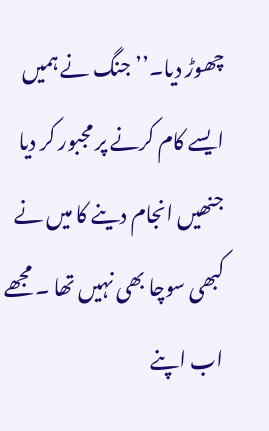چھوڑ دیا۔’’جنگ نے ہمیں ایسے کام کرنے پر مجبور کر دیا جنھیں انجام دینے کا میں نے کبھی سوچا بھی نہیں تھا ۔ مجھے اب اپنے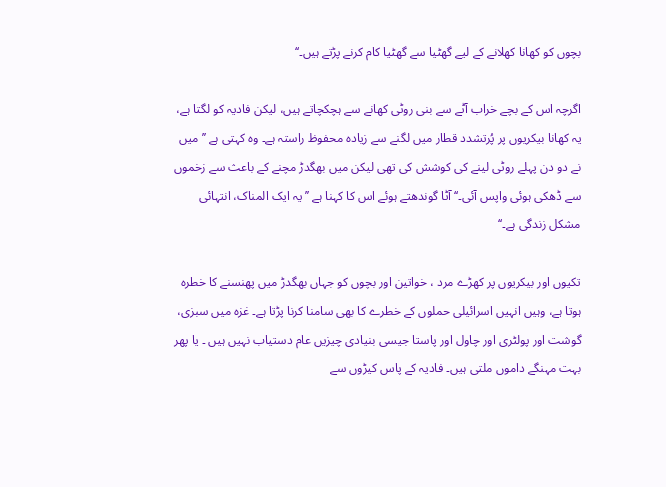بچوں کو کھانا کھلانے کے لیے گھٹیا سے گھٹیا کام کرنے پڑتے ہیں۔‘‘

اگرچہ اس کے بچے خراب آٹے سے بنی روٹی کھانے سے ہچکچاتے ہیں، لیکن فادیہ کو لگتا ہے، یہ کھانا بیکریوں پر پُرتشدد قطار میں لگنے سے زیادہ محفوظ راستہ ہے۔ وہ کہتی ہے ’’میں نے دو دن پہلے روٹی لینے کی کوشش کی تھی لیکن میں بھگدڑ مچنے کے باعث سے زخموں سے ڈھکی ہوئی واپس آئی۔‘‘ آٹا گوندھتے ہوئے اس کا کہنا ہے ’’یہ ایک المناک، انتہائی مشکل زندگی ہے۔‘‘

تکیوں اور بیکریوں پر کھڑے مرد ، خواتین اور بچوں کو جہاں بھگدڑ میں پھنسنے کا خطرہ ہوتا ہے، وہیں انہیں اسرائیلی حملوں کے خطرے کا بھی سامنا کرنا پڑتا ہے۔ غزہ میں سبزی، گوشت اور پولٹری اور چاول اور پاستا جیسی بنیادی چیزیں عام دستیاب نہیں ہیں ۔ یا پھر بہت مہنگے داموں ملتی ہیں۔ فادیہ کے پاس کیڑوں سے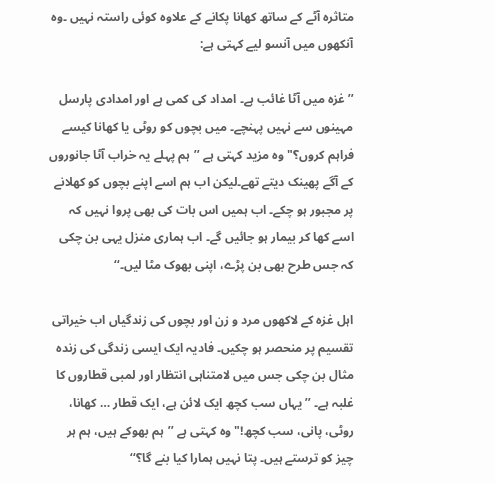متاثرہ آٹے کے ساتھ کھانا پکانے کے علاوہ کوئی راستہ نہیں ۔وہ آنکھوں میں آنسو لیے کہتی ہے:

’’غزہ میں آٹا غائب ہے۔ امداد کی کمی ہے اور امدادی پارسل مہینوں سے نہیں پہنچے۔ میں بچوں کو روٹی یا کھانا کیسے فراہم کروں؟" وہ مزید کہتی ہے ’’ہم پہلے یہ خراب آٹا جانوروں کے آگے پھینک دیتے تھے۔لیکن اب ہم اسے اپنے بچوں کو کھلانے پر مجبور ہو چکے۔ اب ہمیں اس بات کی بھی پروا نہیں کہ اسے کھا کر بیمار ہو جائیں گے۔ اب ہماری منزل یہی بن چکی کہ جس طرح بھی بن پڑے، اپنی بھوک مٹا لیں۔‘‘

اہل غزہ کے لاکھوں مرد و زن اور بچوں کی زندگیاں اب خیراتی تقسیم پر منحصر ہو چکیں۔ فادیہ ایک ایسی زندگی کی زندہ مثال بن چکی جس میں لامتناہی انتظار اور لمبی قطاروں کا غلبہ ہے۔ ’’یہاں سب کچھ ایک لائن ہے، ایک قطار … کھانا، روٹی، پانی، سب کچھ!" وہ کہتی ہے ’’ہم بھوکے ہیں، ہم ہر چیز کو ترستے ہیں۔ پتا نہیں ہمارا کیا بنے گا؟‘‘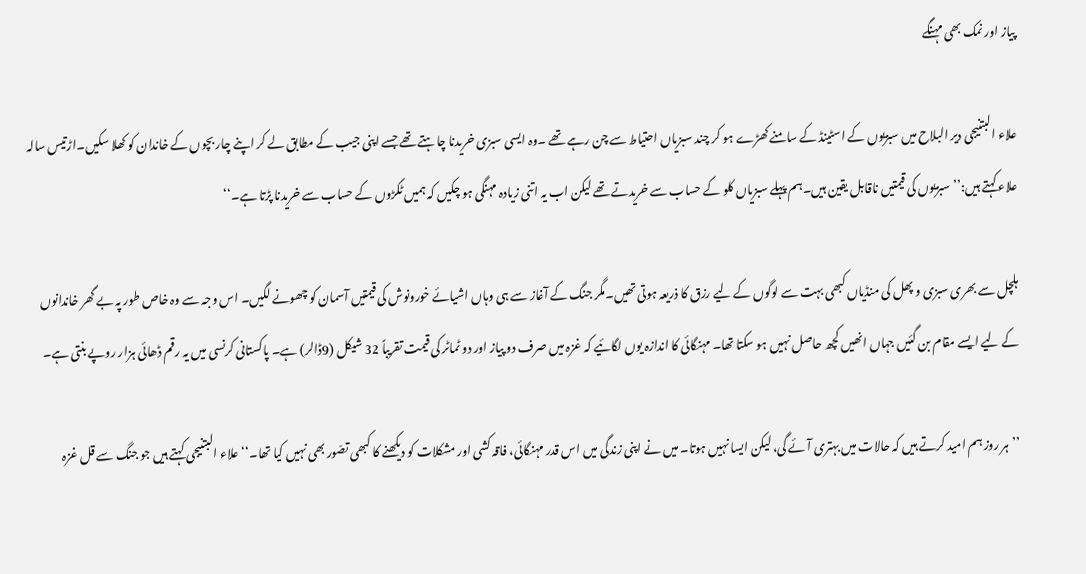پیاز اور نمک بھی مہنگے

علاء البتنیجی دیر البلاح میں سبزیوں کے اسٹینڈ کے سامنے کھڑے ہو کر چند سبزیاں احتیاط سے چن رہے تھے ۔وہ ایسی سبزی خریدنا چاہتے تھے جسے اپنی جیب کے مطابق لے کر اپنے چار بچوں کے خاندان کو کھلا سکیں۔اڑتیس سالہ علاء کہتے ہیں:’’سبزیوں کی قیمتیں ناقابل یقین ہیں۔ہم پہلے سبزیاں کلو کے حساب سے خریدتے تھے لیکن اب یہ اتنی زیادہ مہنگی ہو چکیں کہ ہمیں ٹکڑوں کے حساب سے خریدنا پڑتا ہے۔‘‘

ہلچل سے بھری سبزی و پھل کی منڈیاں کبھی بہت سے لوگوں کے لیے رزق کا ذریعہ ہوتی تھیں۔مگر جنگ کے آغاز سے ہی وہاں اشیائے خورونوش کی قیمتیں آسمان کو چھونے لگیں۔ اس وجہ سے وہ خاص طور پہ بے گھر خاندانوں کے لیے ایسے مقام بن گئیں جہاں انھیں کچھ حاصل نہیں ہو سکتا تھا۔ مہنگائی کا اندازہ یوں لگائیے کہ غزہ میں صرف دو پیاز اور دو ٹماٹر کی قیمت تقریباً 32 شیکل (9ڈالر) ہے۔ پاکستانی کرنسی میں یہ رقم ڈھائی ہزار روپے بنتی ہے۔

’’ہر روز ہم امید کرتے ہیں کہ حالات میں بہتری آئے گی، لیکن ایسا نہیں ہوتا۔ میں نے اپنی زندگی میں اس قدر مہنگائی، فاقہ کشی اور مشکلات کو دیکھنے کا کبھی تصّور بھی نہیں کیا تھا۔‘‘ علاء البتنیجی کہتے ہیں جو جنگ سے قل غزہ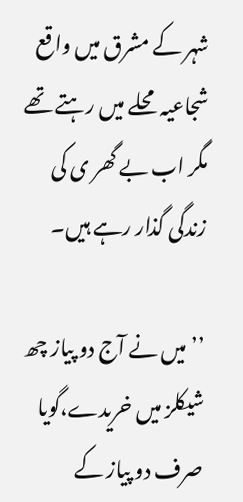شہر کے مشرق میں واقع شجاعیہ محلے میں رہتے تھے مگر اب بے گھر ی کی زندگی گذار رہے ہیں۔

’’میں نے آج دو پیاز چھ شیکلز میں خریدے،گویا صرف دو پیاز کے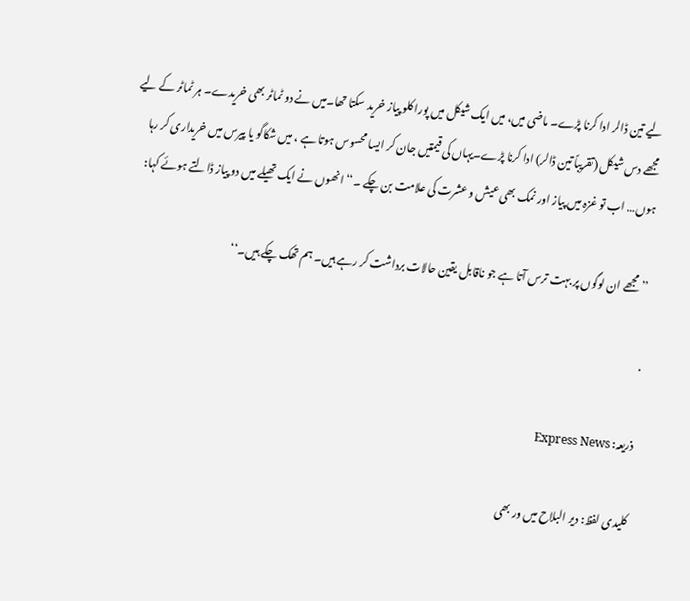لیے تین ڈالر ادا کرنا پڑے۔ ماضی میں، میں ایک شیکل میں پورا کلو پیاز خرید سکتا تھا۔میں نے دو ٹماٹر بھی خریدے۔ ہر ٹماٹر کے لیے مجھے دس شیکل (تقریباً تین ڈالر) ادا کرنا پڑے۔یہاں کی قیمتیں جان کر ایسا محسوس ہوتا ہے ، میں شکاگو یا پیرس میں خریداری کر رہا ہوں… اب تو غزہ میں پیاز اور نمک بھی عیش و عشرت کی علامت بن چکے ۔‘‘ انھوں نے ایک تھیلے میں دو پیاز ڈالتے ہوئے کہا:

’’ مجھے ان لوگوں پر بہت ترس آتا ہے جو ناقابل یقین حالات برداشت کر رہے ہیں۔ ہم تھک چکے ہیں۔‘‘

.

ذریعہ: Express News

کلیدی لفظ: دیر البلاح میں ور بھی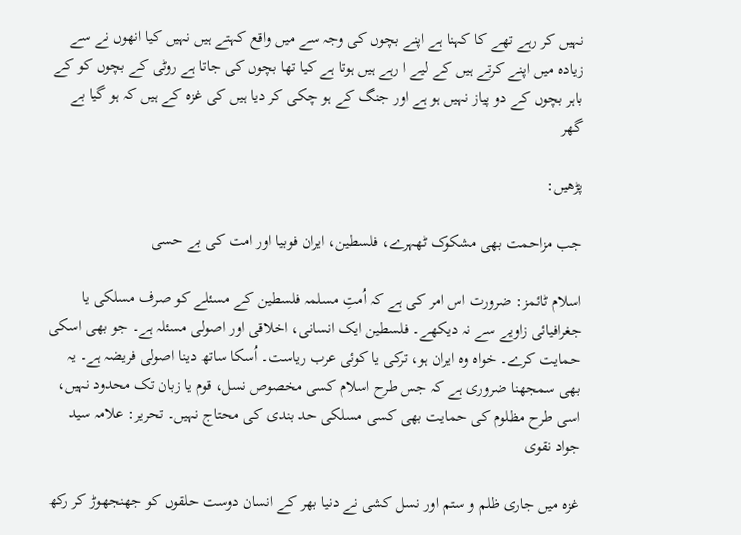نہیں کر رہے تھے کا کہنا ہے اپنے بچوں کی وجہ سے میں واقع کہتے ہیں نہیں کیا انھوں نے سے زیادہ میں اپنے کرتے ہیں کے لیے ا رہے ہیں ہوتا ہے کیا تھا بچوں کی جاتا ہے روٹی کے بچوں کو کے باہر بچوں کے دو پیاز نہیں ہو ہے اور جنگ کے ہو چکی کر دیا ہیں کی غزہ کے ہیں کہ ہو گیا بے گھر

پڑھیں:

جب مزاحمت بھی مشکوک ٹھہرے، فلسطین، ایران فوبیا اور امت کی بے حسی

اسلام ٹائمز: ضرورت اس امر کی ہے کہ اُمتِ مسلمہ فلسطین کے مسئلے کو صرف مسلکی یا جغرافیائی زاویے سے نہ دیکھے۔ فلسطین ایک انسانی، اخلاقی اور اصولی مسئلہ ہے۔ جو بھی اسکی حمایت کرے۔ خواہ وہ ایران ہو، ترکی یا کوئی عرب ریاست۔ اُسکا ساتھ دینا اصولی فریضہ ہے۔ یہ بھی سمجھنا ضروری ہے کہ جس طرح اسلام کسی مخصوص نسل، قوم یا زبان تک محدود نہیں، اسی طرح مظلوم کی حمایت بھی کسی مسلکی حد بندی کی محتاج نہیں۔ تحریر: علامہ سید جواد نقوی

غزہ میں جاری ظلم و ستم اور نسل کشی نے دنیا بھر کے انسان دوست حلقوں کو جھنجھوڑ کر رکھ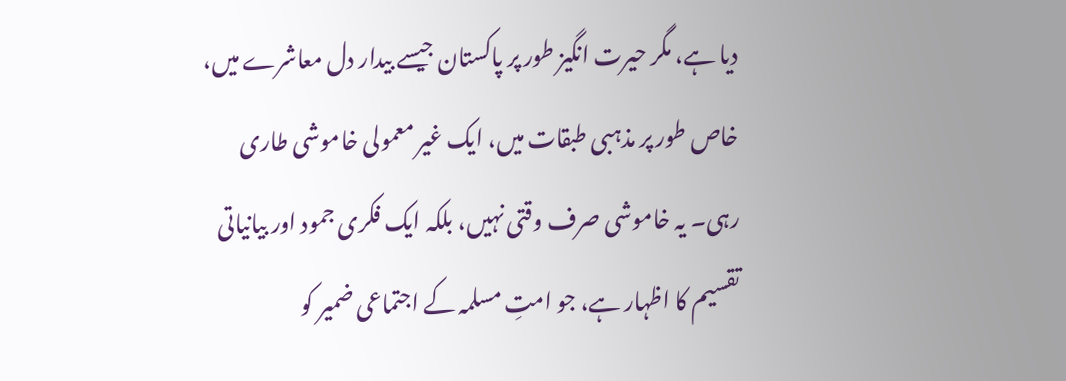دیا ہے، مگر حیرت انگیز طور پر پاکستان جیسے بیدار دل معاشرے میں، خاص طور پر مذہبی طبقات میں، ایک غیر معمولی خاموشی طاری رہی۔ یہ خاموشی صرف وقتی نہیں، بلکہ ایک فکری جمود اور بیانیاتی تقسیم کا اظہار ہے، جو امتِ مسلمہ کے اجتماعی ضمیر کو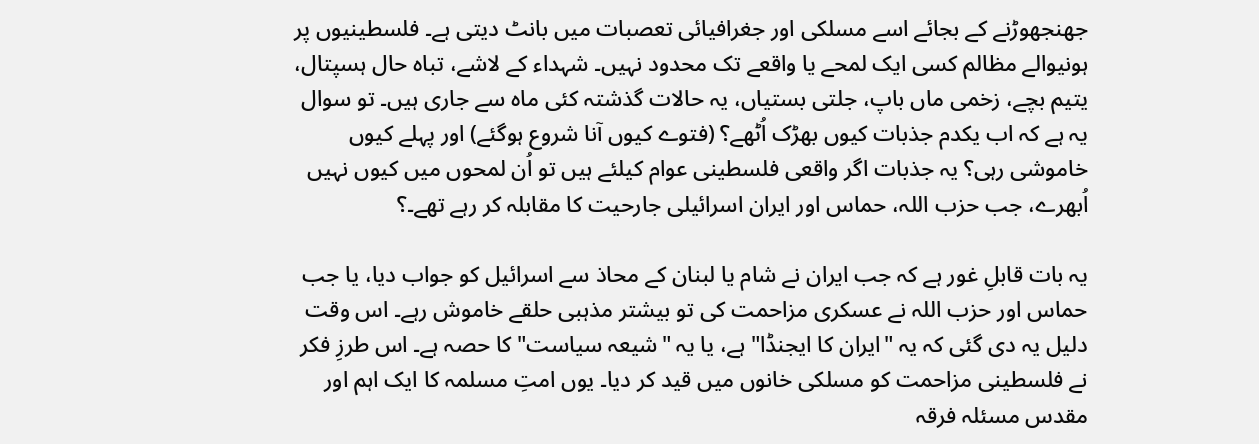جھنجھوڑنے کے بجائے اسے مسلکی اور جغرافیائی تعصبات میں بانٹ دیتی ہے۔ فلسطینیوں پر ہونیوالے مظالم کسی ایک لمحے یا واقعے تک محدود نہیں۔ شہداء کے لاشے، تباہ حال ہسپتال، یتیم بچے، زخمی ماں باپ، جلتی بستیاں، یہ حالات گذشتہ کئی ماہ سے جاری ہیں۔ تو سوال یہ ہے کہ اب یکدم جذبات کیوں بھڑک اُٹھے؟ (فتوے کیوں آنا شروع ہوگئے) اور پہلے کیوں خاموشی رہی؟ یہ جذبات اگر واقعی فلسطینی عوام کیلئے ہیں تو اُن لمحوں میں کیوں نہیں اُبھرے، جب حزب اللہ، حماس اور ایران اسرائیلی جارحیت کا مقابلہ کر رہے تھے۔؟

یہ بات قابلِ غور ہے کہ جب ایران نے شام یا لبنان کے محاذ سے اسرائیل کو جواب دیا، یا جب حماس اور حزب اللہ نے عسکری مزاحمت کی تو بیشتر مذہبی حلقے خاموش رہے۔ اس وقت دلیل یہ دی گئی کہ یہ "ایران کا ایجنڈا" ہے، یا یہ "شیعہ سیاست" کا حصہ ہے۔ اس طرزِ فکر نے فلسطینی مزاحمت کو مسلکی خانوں میں قید کر دیا۔ یوں امتِ مسلمہ کا ایک اہم اور مقدس مسئلہ فرقہ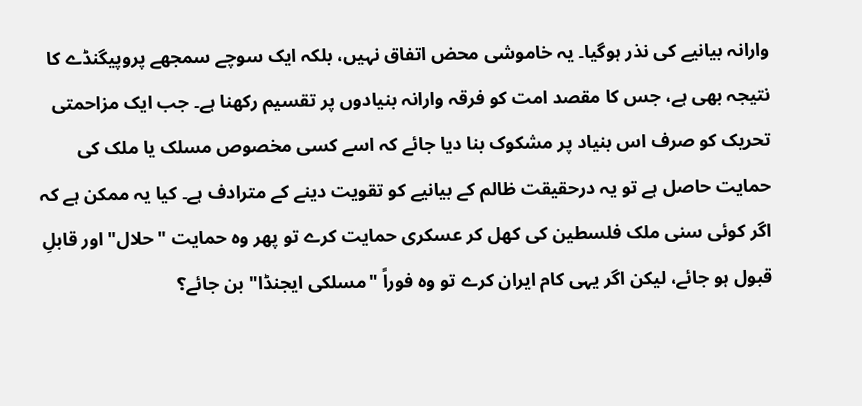وارانہ بیانیے کی نذر ہوگیا۔ یہ خاموشی محض اتفاق نہیں، بلکہ ایک سوچے سمجھے پروپیگنڈے کا نتیجہ بھی ہے، جس کا مقصد امت کو فرقہ وارانہ بنیادوں پر تقسیم رکھنا ہے۔ جب ایک مزاحمتی تحریک کو صرف اس بنیاد پر مشکوک بنا دیا جائے کہ اسے کسی مخصوص مسلک یا ملک کی حمایت حاصل ہے تو یہ درحقیقت ظالم کے بیانیے کو تقویت دینے کے مترادف ہے۔ کیا یہ ممکن ہے کہ اگر کوئی سنی ملک فلسطین کی کھل کر عسکری حمایت کرے تو پھر وہ حمایت "حلال" اور قابلِ قبول ہو جائے، لیکن اگر یہی کام ایران کرے تو وہ فوراً "مسلکی ایجنڈا" بن جائے؟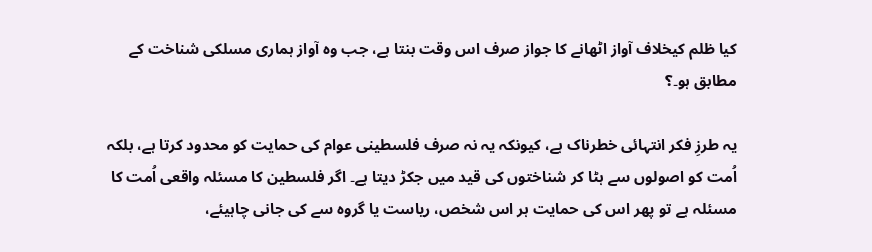کیا ظلم کیخلاف آواز اٹھانے کا جواز صرف اس وقت بنتا ہے، جب وہ آواز ہماری مسلکی شناخت کے مطابق ہو۔؟

یہ طرزِ فکر انتہائی خطرناک ہے، کیونکہ یہ نہ صرف فلسطینی عوام کی حمایت کو محدود کرتا ہے، بلکہ اُمت کو اصولوں سے ہٹا کر شناختوں کی قید میں جکڑ دیتا ہے۔ اگر فلسطین کا مسئلہ واقعی اُمت کا مسئلہ ہے تو پھر اس کی حمایت ہر اس شخص، ریاست یا گروہ سے کی جانی چاہیئے،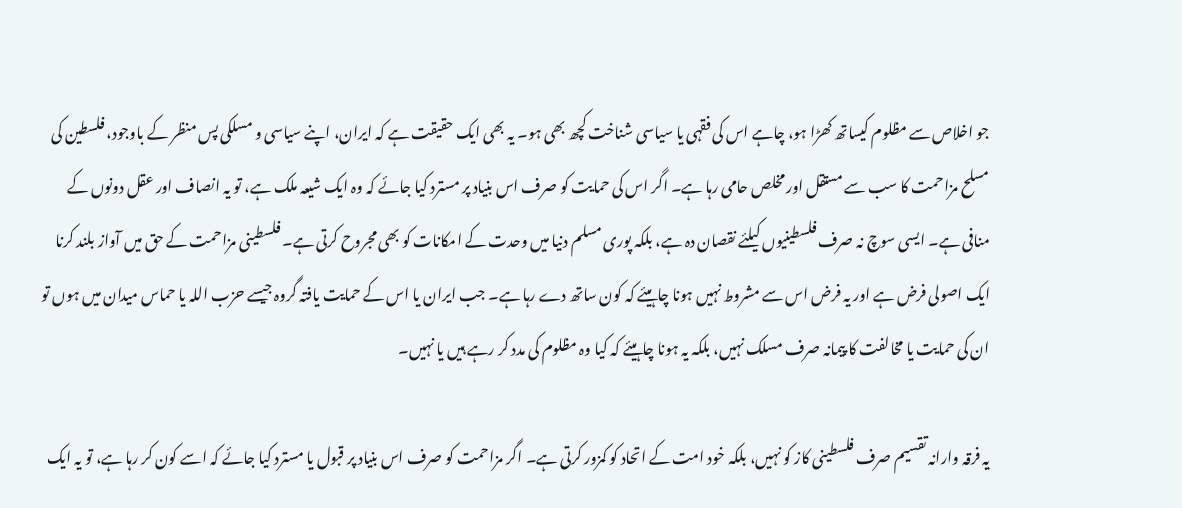جو اخلاص سے مظلوم کیساتھ کھڑا ہو، چاہے اس کی فقہی یا سیاسی شناخت کچھ بھی ہو۔ یہ بھی ایک حقیقت ہے کہ ایران، اپنے سیاسی و مسلکی پس منظر کے باوجود، فلسطین کی مسلح مزاحمت کا سب سے مستقل اور مخلص حامی رہا ہے۔ اگر اس کی حمایت کو صرف اس بنیاد پر مسترد کیا جائے کہ وہ ایک شیعہ ملک ہے، تو یہ انصاف اور عقل دونوں کے منافی ہے۔ ایسی سوچ نہ صرف فلسطینیوں کیلئے نقصان دہ ہے، بلکہ پوری مسلم دنیا میں وحدت کے امکانات کو بھی مجروح کرتی ہے۔ فلسطینی مزاحمت کے حق میں آواز بلند کرنا ایک اصولی فرض ہے اور یہ فرض اس سے مشروط نہیں ہونا چاہیئے کہ کون ساتھ دے رہا ہے۔ جب ایران یا اس کے حمایت یافتہ گروہ جیسے حزب اللہ یا حماس میدان میں ہوں تو ان کی حمایت یا مخالفت کا پیمانہ صرف مسلک نہیں، بلکہ یہ ہونا چاہیئے کہ کیا وہ مظلوم کی مدد کر رہے ہیں یا نہیں۔

یہ فرقہ وارانہ تقسیم صرف فلسطینی کاز کو نہیں، بلکہ خود امت کے اتحاد کو کمزور کرتی ہے۔ اگر مزاحمت کو صرف اس بنیاد پر قبول یا مسترد کیا جائے کہ اسے کون کر رہا ہے، تو یہ ایک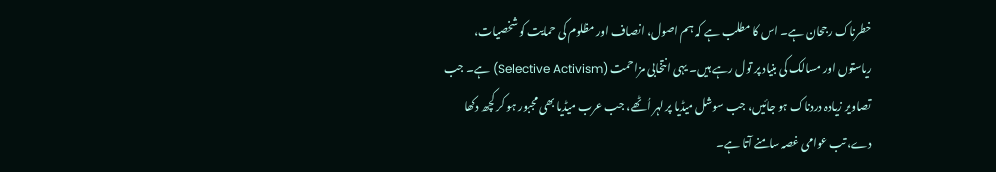خطرناک رجحان ہے۔ اس کا مطلب ہے کہ ہم اصول، انصاف اور مظلوم کی حمایت کو شخصیات، ریاستوں اور مسالک کی بنیاد پر تول رہے ہیں۔ یہی انتخابی مزاحمت (Selective Activism) ہے۔ جب تصاویر زیادہ دردناک ہو جائیں، جب سوشل میڈیا پر لہر اُٹھے، جب عرب میڈیا بھی مجبور ہو کر کچھ دکھا دے، تب عوامی غصہ سامنے آتا ہے۔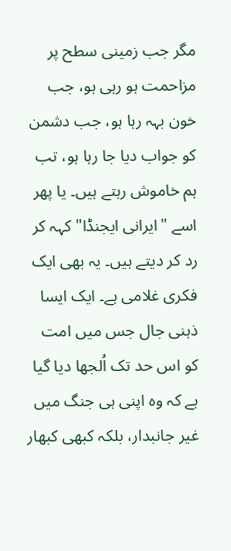مگر جب زمینی سطح پر مزاحمت ہو رہی ہو، جب خون بہہ رہا ہو، جب دشمن کو جواب دیا جا رہا ہو، تب ہم خاموش رہتے ہیں۔ یا پھر اسے "ایرانی ایجنڈا" کہہ کر رد کر دیتے ہیں۔ یہ بھی ایک فکری غلامی ہے۔ ایک ایسا ذہنی جال جس میں امت کو اس حد تک اُلجھا دیا گیا ہے کہ وہ اپنی ہی جنگ میں غیر جانبدار، بلکہ کبھی کبھار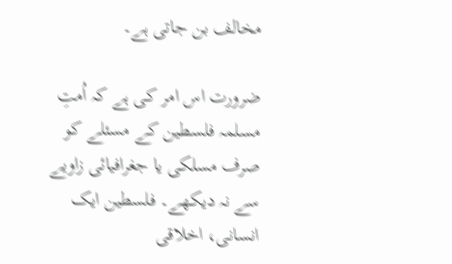مخالف بن جاتی ہے۔

ضرورت اس امر کی ہے کہ اُمتِ مسلمہ فلسطین کے مسئلے کو صرف مسلکی یا جغرافیائی زاویے سے نہ دیکھے۔ فلسطین ایک انسانی، اخلاقی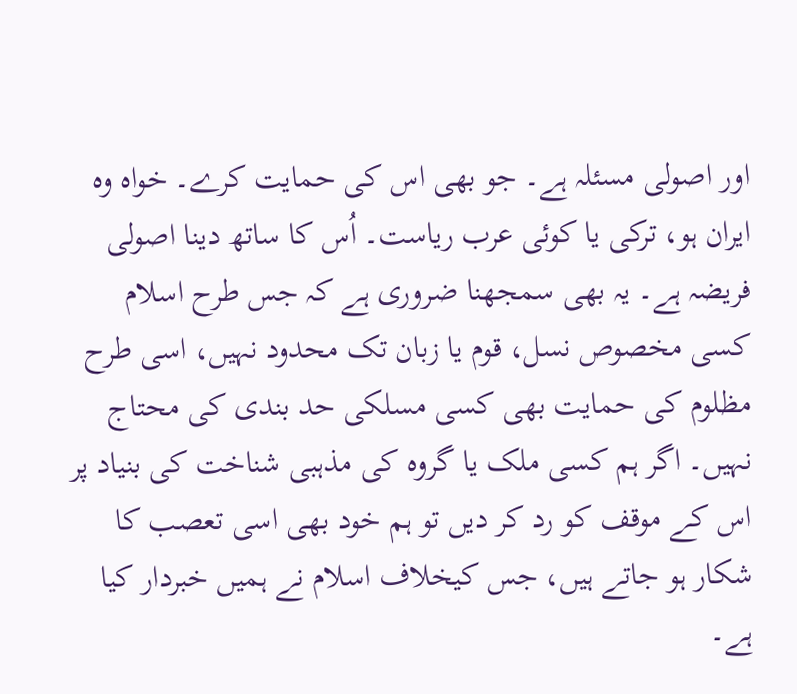اور اصولی مسئلہ ہے۔ جو بھی اس کی حمایت کرے۔ خواہ وہ ایران ہو، ترکی یا کوئی عرب ریاست۔ اُس کا ساتھ دینا اصولی فریضہ ہے۔ یہ بھی سمجھنا ضروری ہے کہ جس طرح اسلام کسی مخصوص نسل، قوم یا زبان تک محدود نہیں، اسی طرح مظلوم کی حمایت بھی کسی مسلکی حد بندی کی محتاج نہیں۔ اگر ہم کسی ملک یا گروہ کی مذہبی شناخت کی بنیاد پر اس کے موقف کو رد کر دیں تو ہم خود بھی اسی تعصب کا شکار ہو جاتے ہیں، جس کیخلاف اسلام نے ہمیں خبردار کیا ہے۔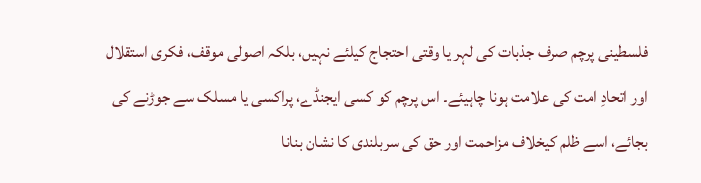فلسطینی پرچم صرف جذبات کی لہر یا وقتی احتجاج کیلئے نہیں، بلکہ اصولی موقف، فکری استقلال اور اتحادِ امت کی علامت ہونا چاہیئے۔ اس پرچم کو کسی ایجنڈے، پراکسی یا مسلک سے جوڑنے کی بجائے، اسے ظلم کیخلاف مزاحمت اور حق کی سربلندی کا نشان بنانا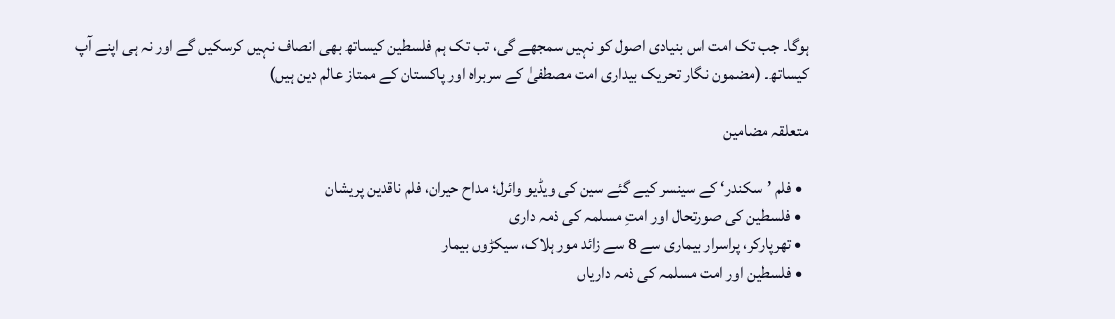ہوگا۔ جب تک امت اس بنیادی اصول کو نہیں سمجھے گی، تب تک ہم فلسطین کیساتھ بھی انصاف نہیں کرسکیں گے اور نہ ہی اپنے آپ کیساتھ۔ (مضمون نگار تحریک بیداری امت مصطفیٰ کے سربراہ اور پاکستان کے ممتاز عالم دین ہیں)

متعلقہ مضامین

  • فلم ’سکندر‘ کے سینسر کیے گئے سین کی ویڈیو وائرل؛ مداح حیران، فلم ناقدین پریشان
  • فلسطین کی صورتحال اور امتِ مسلمہ کی ذمہ داری
  • تھرپارکر، پراسرار بیماری سے 8 سے زائد مور ہلاک، سیکڑوں بیمار
  • فلسطین اور امت مسلمہ کی ذمہ داریاں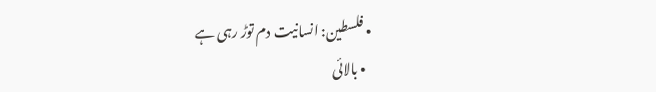• فلسطین: انسانیت دم توڑ رہی ہے
  • بالائی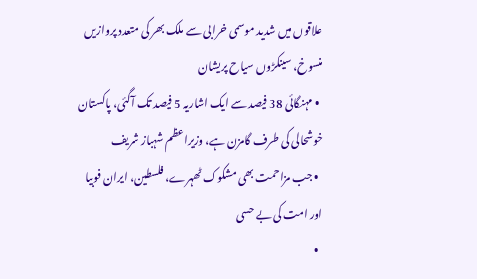علاقوں میں شدید موسمی خرابی سے ملک بھر کی متعدد پروازیں منسوخ، سینکڑوں سیاح پریشان
  • مہنگائی 38 فیصد سے ایک اشاریہ 5 فیصد تک آگئی، پاکستان خوشحالی کی طرف گامزن ہے، وزیراعظم شہباز شریف
  • جب مزاحمت بھی مشکوک ٹھہرے، فلسطین، ایران فوبیا اور امت کی بے حسی
  •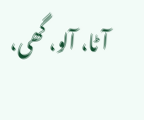آٹا، آلو، گھی،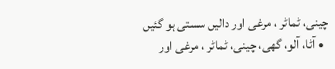چینی، ٹماٹر ، مرغی اور دالیں سستی ہو گئیں
  • آٹا، آلو، گھی، چینی، ٹماٹر ، مرغی اور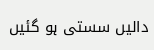دالیں سستی ہو گئیں